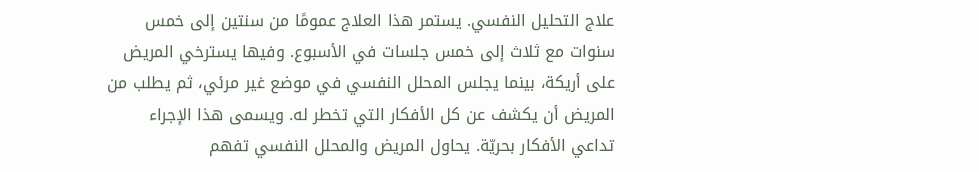علاج التحليل النفسي. يستمر هذا العلاج عمومًا من سنتين إلى خمس سنوات مع ثلاث إلى خمس جلسات في الأسبوع. وفيها يسترخي المريض على أريكة، بينما يجلس المحلل النفسي في موضع غير مرئي، ثم يطلب من المريض أن يكشف عن كل الأفكار التي تخطر له. ويسمى هذا الإجراء تداعي الأفكار بحريّة. يحاول المريض والمحلل النفسي تفهم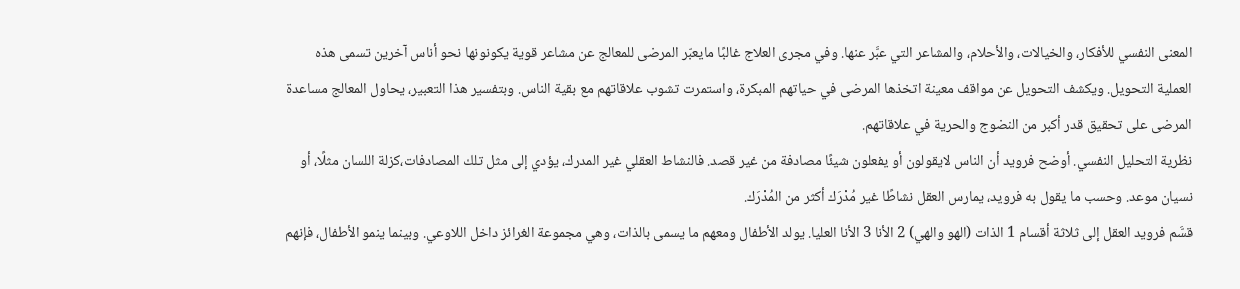المعنى النفسي للأفكار، والخيالات، والأحلام، والمشاعر التي عبَّر عنها. وفي مجرى العلاج غالبًا مايعبّر المرضى للمعالج عن مشاعر قوية يكونونها نحو أناس آخرين تسمى هذه العملية التحويل. ويكشف التحويل عن مواقف معينة اتخذها المرضى في حياتهم المبكرة، واستمرت تشوب علاقاتهم مع بقية الناس. وبتفسير هذا التعبير، يحاول المعالج مساعدة المرضى على تحقيق قدر أكبر من النضوج والحرية في علاقاتهم.
نظرية التحليل النفسي. أوضح فرويد أن الناس لايقولون أو يفعلون شيئًا مصادفة من غير قصد. فالنشاط العقلي غير المدرك، يؤدي إلى مثل تلك المصادفات،كزلة اللسان مثلًا، أو نسيان موعد. وحسب ما يقول به فرويد، يمارس العقل نشاطًا غير مُدْرَك أكثر من المُدْرَك.
قسَّم فرويد العقل إلى ثلاثة أقسام 1 الذات (الهو والهي) 2 الأنا 3 الأنا العليا. يولد الأطفال ومعهم ما يسمى بالذات، وهي مجموعة الغرائز داخل اللاوعي. وبينما ينمو الأطفال، فإنهم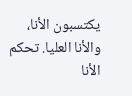يكتسبون الأنا، والأنا العليا. تحكم الأنا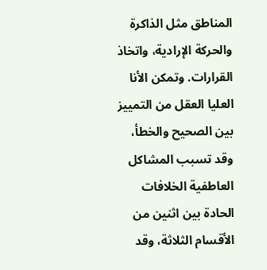المناطق مثل الذاكرة والحركة الإرادية، واتخاذ القرارات. وتمكن الأنا العليا العقل من التمييز بين الصحيح والخطأ، وقد تسبب المشاكل العاطفية الخلافات الحادة بين اثنين من الأقسام الثلاثة، وقد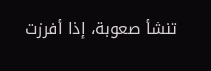تنشأ صعوبة، إذا أفرزت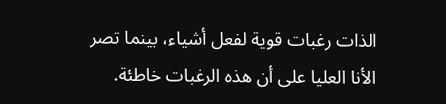الذات رغبات قوية لفعل أشياء، بينما تصر الأنا العليا على أن هذه الرغبات خاطئة.